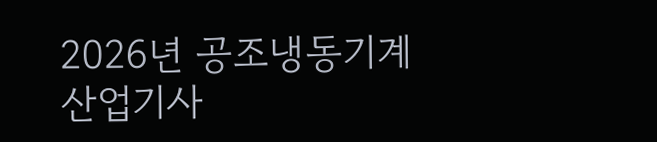2026년 공조냉동기계산업기사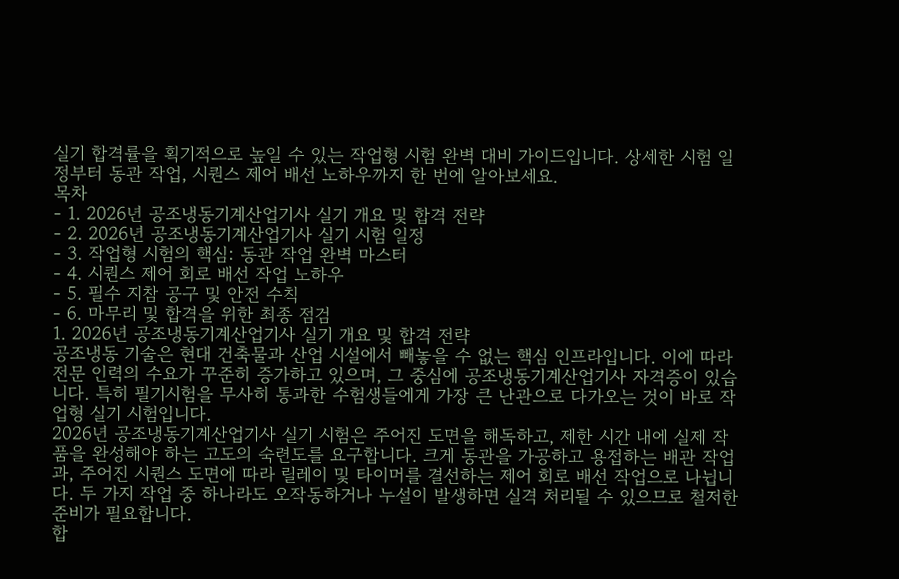실기 합격률을 획기적으로 높일 수 있는 작업형 시험 완벽 대비 가이드입니다. 상세한 시험 일정부터 동관 작업, 시퀀스 제어 배선 노하우까지 한 번에 알아보세요.
목차
- 1. 2026년 공조냉동기계산업기사 실기 개요 및 합격 전략
- 2. 2026년 공조냉동기계산업기사 실기 시험 일정
- 3. 작업형 시험의 핵심: 동관 작업 완벽 마스터
- 4. 시퀀스 제어 회로 배선 작업 노하우
- 5. 필수 지참 공구 및 안전 수칙
- 6. 마무리 및 합격을 위한 최종 점검
1. 2026년 공조냉동기계산업기사 실기 개요 및 합격 전략
공조냉동 기술은 현대 건축물과 산업 시설에서 빼놓을 수 없는 핵심 인프라입니다. 이에 따라 전문 인력의 수요가 꾸준히 증가하고 있으며, 그 중심에 공조냉동기계산업기사 자격증이 있습니다. 특히 필기시험을 무사히 통과한 수험생들에게 가장 큰 난관으로 다가오는 것이 바로 작업형 실기 시험입니다.
2026년 공조냉동기계산업기사 실기 시험은 주어진 도면을 해독하고, 제한 시간 내에 실제 작품을 완성해야 하는 고도의 숙련도를 요구합니다. 크게 동관을 가공하고 용접하는 배관 작업과, 주어진 시퀀스 도면에 따라 릴레이 및 타이머를 결선하는 제어 회로 배선 작업으로 나뉩니다. 두 가지 작업 중 하나라도 오작동하거나 누설이 발생하면 실격 처리될 수 있으므로 철저한 준비가 필요합니다.
합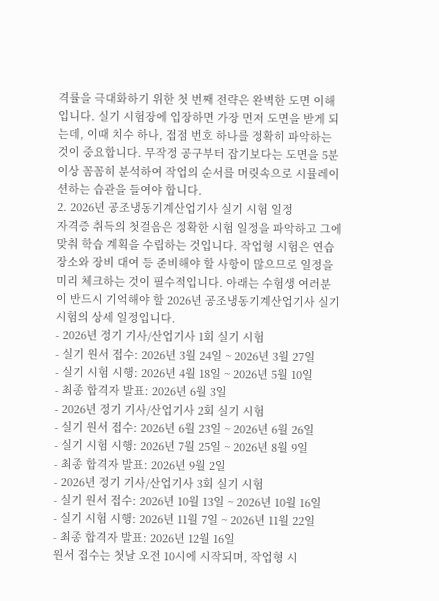격률을 극대화하기 위한 첫 번째 전략은 완벽한 도면 이해입니다. 실기 시험장에 입장하면 가장 먼저 도면을 받게 되는데, 이때 치수 하나, 접점 번호 하나를 정확히 파악하는 것이 중요합니다. 무작정 공구부터 잡기보다는 도면을 5분 이상 꼼꼼히 분석하여 작업의 순서를 머릿속으로 시뮬레이션하는 습관을 들여야 합니다.
2. 2026년 공조냉동기계산업기사 실기 시험 일정
자격증 취득의 첫걸음은 정확한 시험 일정을 파악하고 그에 맞춰 학습 계획을 수립하는 것입니다. 작업형 시험은 연습 장소와 장비 대여 등 준비해야 할 사항이 많으므로 일정을 미리 체크하는 것이 필수적입니다. 아래는 수험생 여러분이 반드시 기억해야 할 2026년 공조냉동기계산업기사 실기 시험의 상세 일정입니다.
- 2026년 정기 기사/산업기사 1회 실기 시험
- 실기 원서 접수: 2026년 3월 24일 ~ 2026년 3월 27일
- 실기 시험 시행: 2026년 4월 18일 ~ 2026년 5월 10일
- 최종 합격자 발표: 2026년 6월 3일
- 2026년 정기 기사/산업기사 2회 실기 시험
- 실기 원서 접수: 2026년 6월 23일 ~ 2026년 6월 26일
- 실기 시험 시행: 2026년 7월 25일 ~ 2026년 8월 9일
- 최종 합격자 발표: 2026년 9월 2일
- 2026년 정기 기사/산업기사 3회 실기 시험
- 실기 원서 접수: 2026년 10월 13일 ~ 2026년 10월 16일
- 실기 시험 시행: 2026년 11월 7일 ~ 2026년 11월 22일
- 최종 합격자 발표: 2026년 12월 16일
원서 접수는 첫날 오전 10시에 시작되며, 작업형 시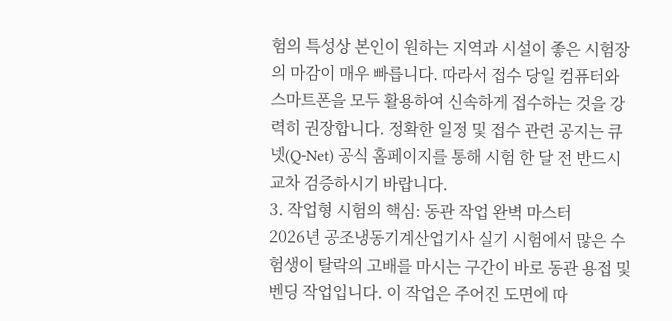험의 특성상 본인이 원하는 지역과 시설이 좋은 시험장의 마감이 매우 빠릅니다. 따라서 접수 당일 컴퓨터와 스마트폰을 모두 활용하여 신속하게 접수하는 것을 강력히 권장합니다. 정확한 일정 및 접수 관련 공지는 큐넷(Q-Net) 공식 홈페이지를 통해 시험 한 달 전 반드시 교차 검증하시기 바랍니다.
3. 작업형 시험의 핵심: 동관 작업 완벽 마스터
2026년 공조냉동기계산업기사 실기 시험에서 많은 수험생이 탈락의 고배를 마시는 구간이 바로 동관 용접 및 벤딩 작업입니다. 이 작업은 주어진 도면에 따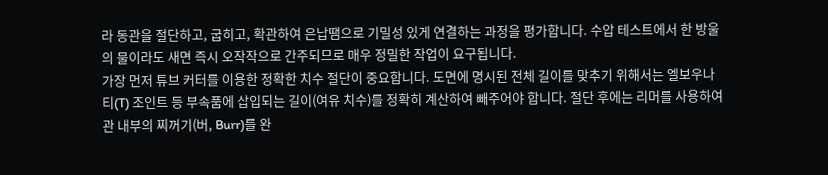라 동관을 절단하고, 굽히고, 확관하여 은납땜으로 기밀성 있게 연결하는 과정을 평가합니다. 수압 테스트에서 한 방울의 물이라도 새면 즉시 오작작으로 간주되므로 매우 정밀한 작업이 요구됩니다.
가장 먼저 튜브 커터를 이용한 정확한 치수 절단이 중요합니다. 도면에 명시된 전체 길이를 맞추기 위해서는 엘보우나 티(T) 조인트 등 부속품에 삽입되는 길이(여유 치수)를 정확히 계산하여 빼주어야 합니다. 절단 후에는 리머를 사용하여 관 내부의 찌꺼기(버, Burr)를 완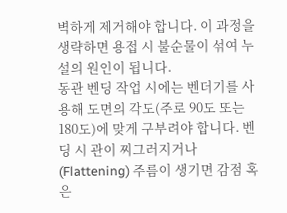벽하게 제거해야 합니다. 이 과정을 생략하면 용접 시 불순물이 섞여 누설의 원인이 됩니다.
동관 벤딩 작업 시에는 벤더기를 사용해 도면의 각도(주로 90도 또는 180도)에 맞게 구부려야 합니다. 벤딩 시 관이 찌그러지거나(Flattening) 주름이 생기면 감점 혹은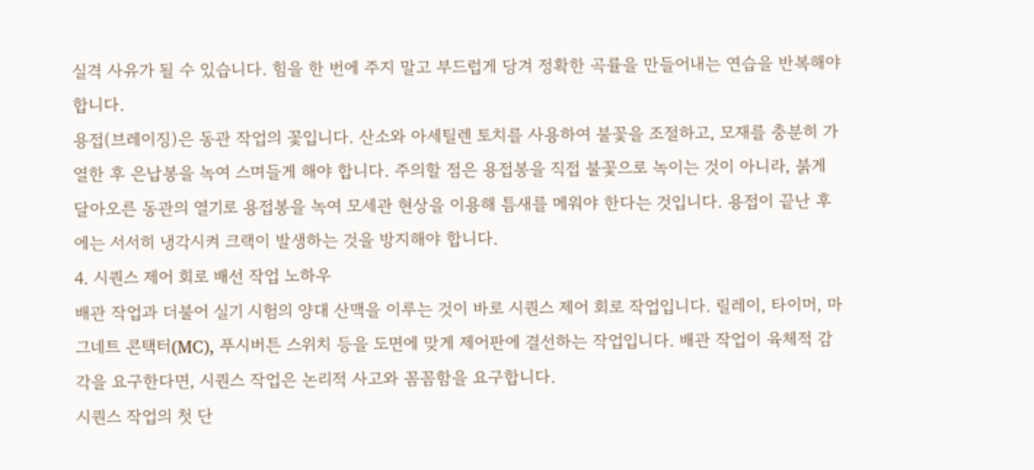실격 사유가 될 수 있습니다. 힘을 한 번에 주지 말고 부드럽게 당겨 정확한 곡률을 만들어내는 연습을 반복해야 합니다.
용접(브레이징)은 동관 작업의 꽃입니다. 산소와 아세틸렌 토치를 사용하여 불꽃을 조절하고, 모재를 충분히 가열한 후 은납봉을 녹여 스며들게 해야 합니다. 주의할 점은 용접봉을 직접 불꽃으로 녹이는 것이 아니라, 붉게 달아오른 동관의 열기로 용접봉을 녹여 모세관 현상을 이용해 틈새를 메워야 한다는 것입니다. 용접이 끝난 후에는 서서히 냉각시켜 크랙이 발생하는 것을 방지해야 합니다.
4. 시퀀스 제어 회로 배선 작업 노하우
배관 작업과 더불어 실기 시험의 양대 산맥을 이루는 것이 바로 시퀀스 제어 회로 작업입니다. 릴레이, 타이머, 마그네트 콘택터(MC), 푸시버튼 스위치 등을 도면에 맞게 제어판에 결선하는 작업입니다. 배관 작업이 육체적 감각을 요구한다면, 시퀀스 작업은 논리적 사고와 꼼꼼함을 요구합니다.
시퀀스 작업의 첫 단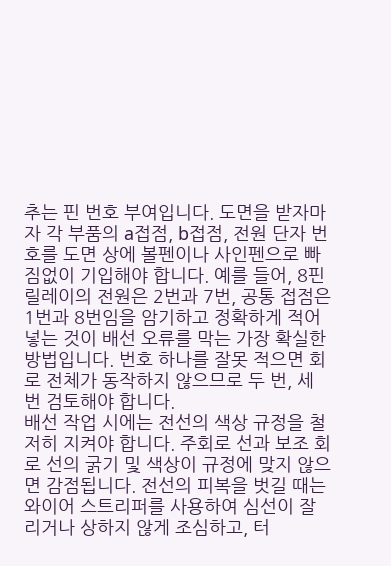추는 핀 번호 부여입니다. 도면을 받자마자 각 부품의 a접점, b접점, 전원 단자 번호를 도면 상에 볼펜이나 사인펜으로 빠짐없이 기입해야 합니다. 예를 들어, 8핀 릴레이의 전원은 2번과 7번, 공통 접점은 1번과 8번임을 암기하고 정확하게 적어 넣는 것이 배선 오류를 막는 가장 확실한 방법입니다. 번호 하나를 잘못 적으면 회로 전체가 동작하지 않으므로 두 번, 세 번 검토해야 합니다.
배선 작업 시에는 전선의 색상 규정을 철저히 지켜야 합니다. 주회로 선과 보조 회로 선의 굵기 및 색상이 규정에 맞지 않으면 감점됩니다. 전선의 피복을 벗길 때는 와이어 스트리퍼를 사용하여 심선이 잘리거나 상하지 않게 조심하고, 터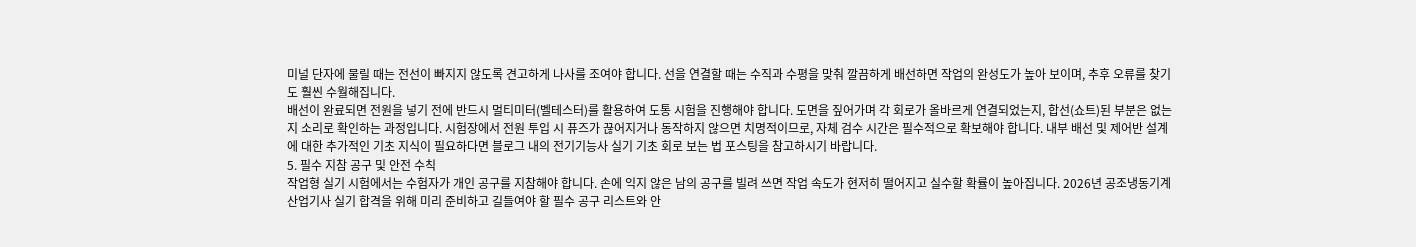미널 단자에 물릴 때는 전선이 빠지지 않도록 견고하게 나사를 조여야 합니다. 선을 연결할 때는 수직과 수평을 맞춰 깔끔하게 배선하면 작업의 완성도가 높아 보이며, 추후 오류를 찾기도 훨씬 수월해집니다.
배선이 완료되면 전원을 넣기 전에 반드시 멀티미터(벨테스터)를 활용하여 도통 시험을 진행해야 합니다. 도면을 짚어가며 각 회로가 올바르게 연결되었는지, 합선(쇼트)된 부분은 없는지 소리로 확인하는 과정입니다. 시험장에서 전원 투입 시 퓨즈가 끊어지거나 동작하지 않으면 치명적이므로, 자체 검수 시간은 필수적으로 확보해야 합니다. 내부 배선 및 제어반 설계에 대한 추가적인 기초 지식이 필요하다면 블로그 내의 전기기능사 실기 기초 회로 보는 법 포스팅을 참고하시기 바랍니다.
5. 필수 지참 공구 및 안전 수칙
작업형 실기 시험에서는 수험자가 개인 공구를 지참해야 합니다. 손에 익지 않은 남의 공구를 빌려 쓰면 작업 속도가 현저히 떨어지고 실수할 확률이 높아집니다. 2026년 공조냉동기계산업기사 실기 합격을 위해 미리 준비하고 길들여야 할 필수 공구 리스트와 안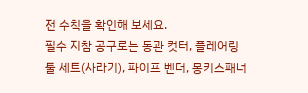전 수칙을 확인해 보세요.
필수 지참 공구로는 동관 컷터, 플레어링 툴 세트(사라기), 파이프 벤더, 몽키스패너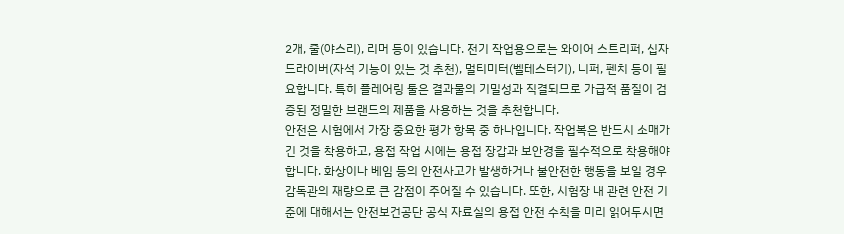2개, 줄(야스리), 리머 등이 있습니다. 전기 작업용으로는 와이어 스트리퍼, 십자 드라이버(자석 기능이 있는 것 추천), 멀티미터(벨테스터기), 니퍼, 펜치 등이 필요합니다. 특히 플레어링 툴은 결과물의 기밀성과 직결되므로 가급적 품질이 검증된 정밀한 브랜드의 제품을 사용하는 것을 추천합니다.
안전은 시험에서 가장 중요한 평가 항목 중 하나입니다. 작업복은 반드시 소매가 긴 것을 착용하고, 용접 작업 시에는 용접 장갑과 보안경을 필수적으로 착용해야 합니다. 화상이나 베임 등의 안전사고가 발생하거나 불안전한 행동을 보일 경우 감독관의 재량으로 큰 감점이 주어질 수 있습니다. 또한, 시험장 내 관련 안전 기준에 대해서는 안전보건공단 공식 자료실의 용접 안전 수칙을 미리 읽어두시면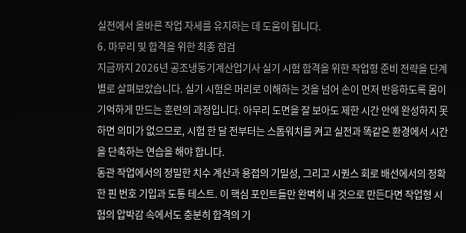실전에서 올바른 작업 자세를 유지하는 데 도움이 됩니다.
6. 마무리 및 합격을 위한 최종 점검
지금까지 2026년 공조냉동기계산업기사 실기 시험 합격을 위한 작업형 준비 전략을 단계별로 살펴보았습니다. 실기 시험은 머리로 이해하는 것을 넘어 손이 먼저 반응하도록 몸이 기억하게 만드는 훈련의 과정입니다. 아무리 도면을 잘 보아도 제한 시간 안에 완성하지 못하면 의미가 없으므로, 시험 한 달 전부터는 스톱워치를 켜고 실전과 똑같은 환경에서 시간을 단축하는 연습을 해야 합니다.
동관 작업에서의 정밀한 치수 계산과 용접의 기밀성, 그리고 시퀀스 회로 배선에서의 정확한 핀 번호 기입과 도통 테스트. 이 핵심 포인트들만 완벽히 내 것으로 만든다면 작업형 시험의 압박감 속에서도 충분히 합격의 기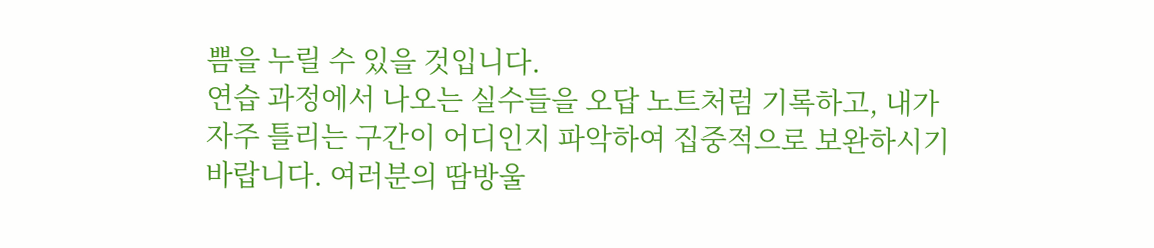쁨을 누릴 수 있을 것입니다.
연습 과정에서 나오는 실수들을 오답 노트처럼 기록하고, 내가 자주 틀리는 구간이 어디인지 파악하여 집중적으로 보완하시기 바랍니다. 여러분의 땀방울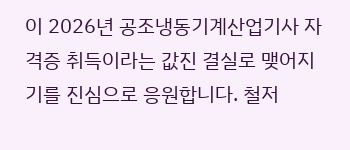이 2026년 공조냉동기계산업기사 자격증 취득이라는 값진 결실로 맺어지기를 진심으로 응원합니다. 철저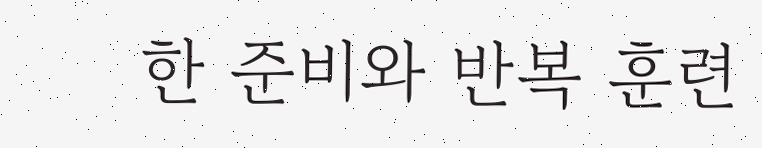한 준비와 반복 훈련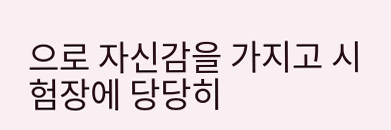으로 자신감을 가지고 시험장에 당당히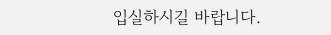입실하시길 바랍니다.